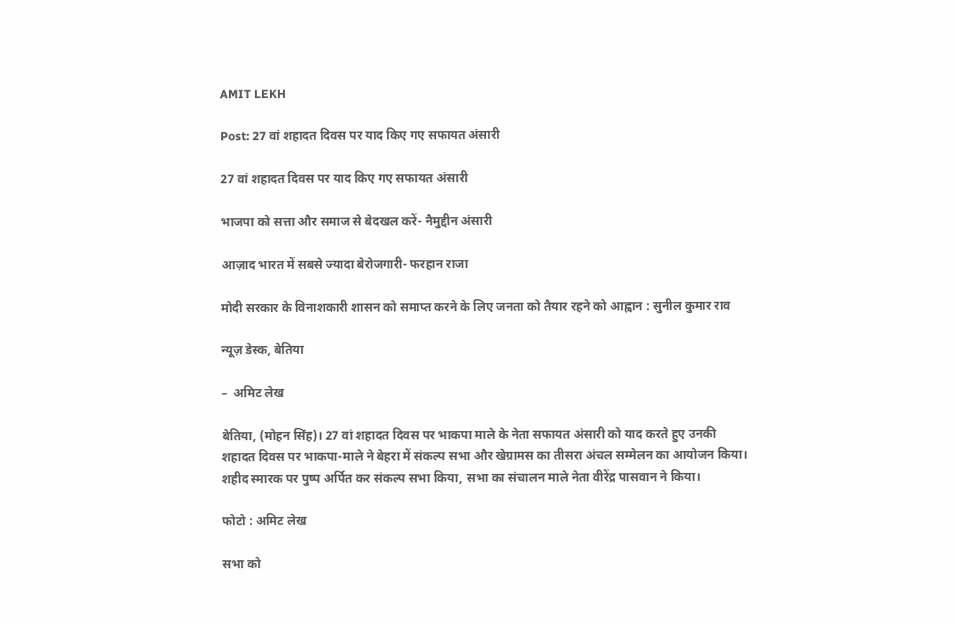AMIT LEKH

Post: 27 वां शहादत दिवस पर याद किए गए सफायत अंसारी

27 वां शहादत दिवस पर याद किए गए सफायत अंसारी

भाजपा को सत्ता और समाज से बेदखल करें- नैमुद्दीन अंसारी

आज़ाद भारत में सबसे ज्यादा बेरोजगारी- फरहान राजा

मोदी सरकार के विनाशकारी शासन को समाप्त करने के लिए जनता को तैयार रहने को आह्वान : सुनील कुमार राव

न्यूज़ डेस्क, बेतिया

–  अमिट लेख

बेतिया, (मोहन सिंह)। 27 वां शहादत दिवस पर भाकपा माले के नेता सफायत अंसारी को याद करते हुए उनकी शहादत दिवस पर भाकपा-माले ने बेहरा में संकल्प सभा और खेग्रामस का तीसरा अंचल सम्मेलन का आयोजन किया। शहीद स्मारक पर पुष्प अर्पित कर संकल्प सभा किया, सभा का संचालन माले नेता वीरेंद्र पासवान ने किया।

फोटो : अमिट लेख

सभा को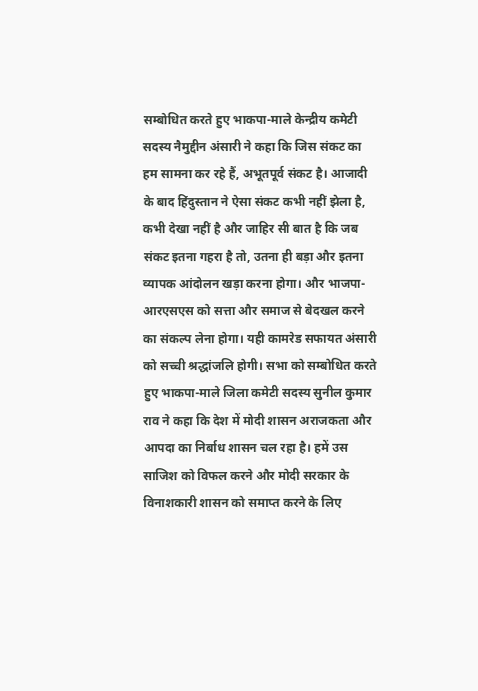सम्बोधित करते हुए भाकपा-माले केन्द्रीय कमेटी सदस्य नैमुद्दीन अंसारी ने कहा कि जिस संकट का हम सामना कर रहे हैं, अभूतपूर्व संकट है। आजादी के बाद हिंदुस्तान ने ऐसा संकट कभी नहीं झेला है, कभी देखा नहीं है और जाहिर सी बात है कि जब संकट इतना गहरा है तो, उतना ही बड़ा और इतना व्यापक आंदोलन खड़ा करना होगा। और भाजपा-आरएसएस को सत्ता और समाज से बेदखल करने का संकल्प लेना होगा। यही कामरेड सफायत अंसारी को सच्ची श्रद्धांजलि होगी। सभा को सम्बोधित करते हुए भाकपा-माले जिला कमेटी सदस्य सुनील कुमार राव ने कहा कि देश में मोदी शासन अराजकता और आपदा का निर्बाध शासन चल रहा है। हमें उस साजिश को विफल करने और मोदी सरकार के विनाशकारी शासन को समाप्त करने के लिए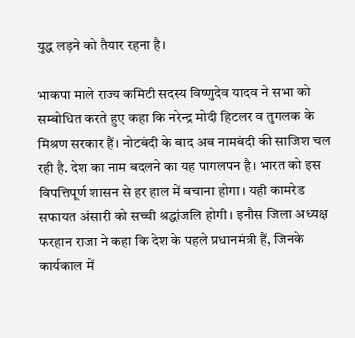युद्ध लड़ने को तैयार रहना है।

भाकपा माले राज्य कमिटी सदस्य विष्णुदेव यादव ने सभा को सम्बोधित करते हुए कहा कि नरेन्द्र मोदी हिटलर व तुगलक के मिश्रण सरकार हैं। नोटबंदी के बाद अब नामबंदी की साजिश चल रही है. देश का नाम बदलने का यह पागलपन है। भारत को इस विपत्तिपूर्ण शासन से हर हाल में बचाना होगा। यही कामरेड सफायत अंसारी को सच्ची श्रद्धांजलि होगी। इनौस जिला अध्यक्ष फरहान राजा ने कहा कि देश के पहले प्रधानमंत्री हैं, जिनके कार्यकाल में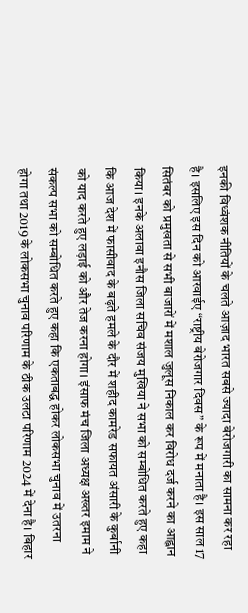इनकी विध्वंशक नीतियों के चलते आज़ाद भारत सबसे ज्यादा बेरोजगारी का सामना कर रहा है। इसलिए इस दिन को आरवाईए “राष्ट्रीय बेरोजगार दिवस” के रूप में मनाता है। इस साल 17 सितंबर को प्रमुखता से सभी बाजारों में मशाल जुलूस निकाल कर विरोध दर्ज करने का आह्वान किया। इनके अलावा इनौस जिला सचिव संजय मुखिया ने सभा को सम्बोधित करते हुए कहा कि आज देश में फासीवाद के बढ़ते हमले के दौर में शहीद कामरेड सफायत अंसारी के कुर्बानी को याद करते हुए लड़ाई को और तेज करना होगा। इंसाफ मंच जिला अध्यक्ष अख्तर इमाम ने संकल्प सभा को सम्बोधित करते हुए कहा कि एकताबद्ध होकर लोकसभा चुनाव में उतरना होगा तथा 2019 के लोकसभा चुनाव परिणाम के ठीक उलटा परिणाम 2024 में देना है। बिहार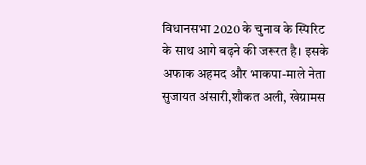विधानसभा 2020 के चुनाव के स्पिरिट के साथ आगे बढ़ने की जरूरत है। इसके अफाक अहमद और भाकपा-माले नेता सुजायत अंसारी,शौकत अली, खेग्रामस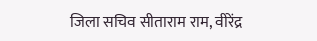जिला सचिव सीताराम राम, वीरेंद्र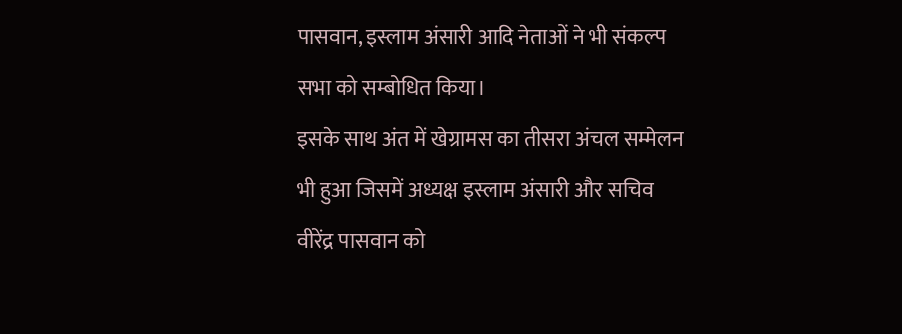पासवान, इस्लाम अंसारी आदि नेताओं ने भी संकल्प सभा को सम्बोधित किया।
इसके साथ अंत में खेग्रामस का तीसरा अंचल सम्मेलन भी हुआ जिसमें अध्यक्ष इस्लाम अंसारी और सचिव वीरेंद्र पासवान को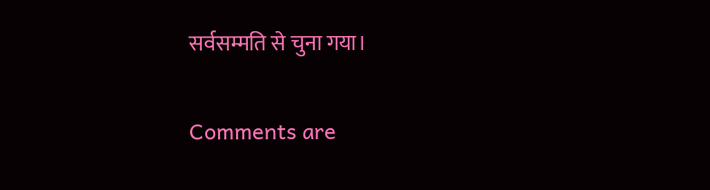सर्वसम्मति से चुना गया।

Comments are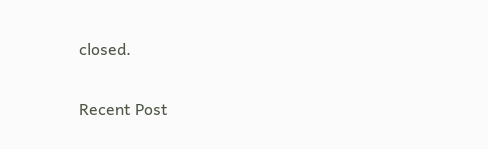closed.

Recent Post